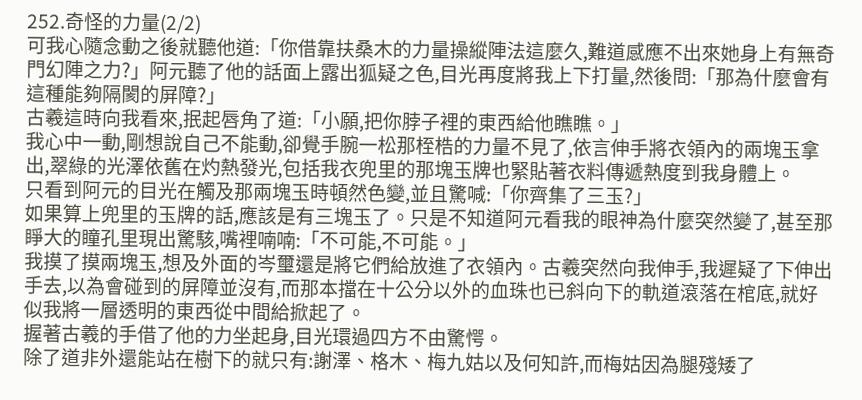252.奇怪的力量(2/2)
可我心隨念動之後就聽他道:「你借靠扶桑木的力量操縱陣法這麼久,難道感應不出來她身上有無奇門幻陣之力?」阿元聽了他的話面上露出狐疑之色,目光再度將我上下打量,然後問:「那為什麼會有這種能夠隔閡的屏障?」
古羲這時向我看來,抿起唇角了道:「小願,把你脖子裡的東西給他瞧瞧。」
我心中一動,剛想說自己不能動,卻覺手腕一松那桎梏的力量不見了,依言伸手將衣領內的兩塊玉拿出,翠綠的光澤依舊在灼熱發光,包括我衣兜里的那塊玉牌也緊貼著衣料傳遞熱度到我身體上。
只看到阿元的目光在觸及那兩塊玉時頓然色變,並且驚喊:「你齊集了三玉?」
如果算上兜里的玉牌的話,應該是有三塊玉了。只是不知道阿元看我的眼神為什麼突然變了,甚至那睜大的瞳孔里現出驚駭,嘴裡喃喃:「不可能,不可能。」
我摸了摸兩塊玉,想及外面的岑璽還是將它們給放進了衣領內。古羲突然向我伸手,我遲疑了下伸出手去,以為會碰到的屏障並沒有,而那本擋在十公分以外的血珠也已斜向下的軌道滾落在棺底,就好似我將一層透明的東西從中間給掀起了。
握著古羲的手借了他的力坐起身,目光環過四方不由驚愕。
除了道非外還能站在樹下的就只有:謝澤、格木、梅九姑以及何知許,而梅姑因為腿殘矮了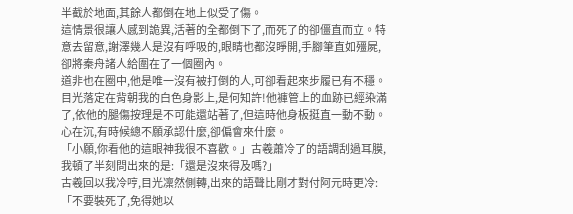半截於地面,其餘人都倒在地上似受了傷。
這情景很讓人感到詭異,活著的全都倒下了,而死了的卻僵直而立。特意去留意,謝澤幾人是沒有呼吸的,眼睛也都沒睜開,手腳筆直如殭屍,卻將秦舟諸人給圍在了一個圈內。
道非也在圈中,他是唯一沒有被打倒的人,可卻看起來步履已有不穩。
目光落定在背朝我的白色身影上,是何知許!他褲管上的血跡已經染滿了,依他的腿傷按理是不可能還站著了,但這時他身板挺直一動不動。
心在沉,有時候總不願承認什麼,卻偏會來什麼。
「小願,你看他的這眼神我很不喜歡。」古羲蕭冷了的語調刮過耳膜,我頓了半刻問出來的是:「還是沒來得及嗎?」
古羲回以我冷哼,目光凜然側轉,出來的語聲比剛才對付阿元時更冷:「不要裝死了,免得她以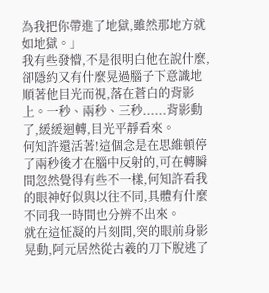為我把你帶進了地獄,雖然那地方就如地獄。」
我有些發懵,不是很明白他在說什麼,卻隱約又有什麼晃過腦子下意識地順著他目光而視,落在蒼白的背影上。一秒、兩秒、三秒......背影動了,緩緩迴轉,目光平靜看來。
何知許還活著!這個念是在思維頓停了兩秒後才在腦中反射的,可在轉瞬間忽然覺得有些不一樣,何知許看我的眼神好似與以往不同,具體有什麼不同我一時間也分辨不出來。
就在這怔凝的片刻間,突的眼前身影晃動,阿元居然從古羲的刀下脫逃了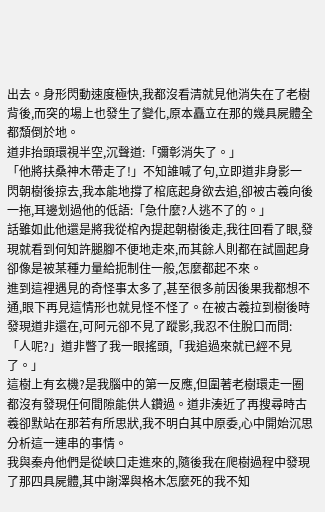出去。身形閃動速度極快,我都沒看清就見他消失在了老樹背後,而突的場上也發生了變化,原本矗立在那的幾具屍體全都頹倒於地。
道非抬頭環視半空,沉聲道:「彌彰消失了。」
「他將扶桑神木帶走了!」不知誰喊了句,立即道非身影一閃朝樹後掠去,我本能地撐了棺底起身欲去追,卻被古羲向後一拖,耳邊划過他的低語:「急什麼?人逃不了的。」
話雖如此他還是將我從棺內提起朝樹後走,我往回看了眼,發現就看到何知許腿腳不便地走來,而其餘人則都在試圖起身卻像是被某種力量給扼制住一般,怎麼都起不來。
進到這裡遇見的奇怪事太多了,甚至很多前因後果我都想不通,眼下再見這情形也就見怪不怪了。在被古羲拉到樹後時發現道非還在,可阿元卻不見了蹤影,我忍不住脫口而問:「人呢?」道非瞥了我一眼搖頭,「我追過來就已經不見了。」
這樹上有玄機?是我腦中的第一反應,但圍著老樹環走一圈都沒有發現任何間隙能供人鑽過。道非湊近了再搜尋時古羲卻默站在那若有所思狀,我不明白其中原委,心中開始沉思分析這一連串的事情。
我與秦舟他們是從峽口走進來的,隨後我在爬樹過程中發現了那四具屍體,其中謝澤與格木怎麼死的我不知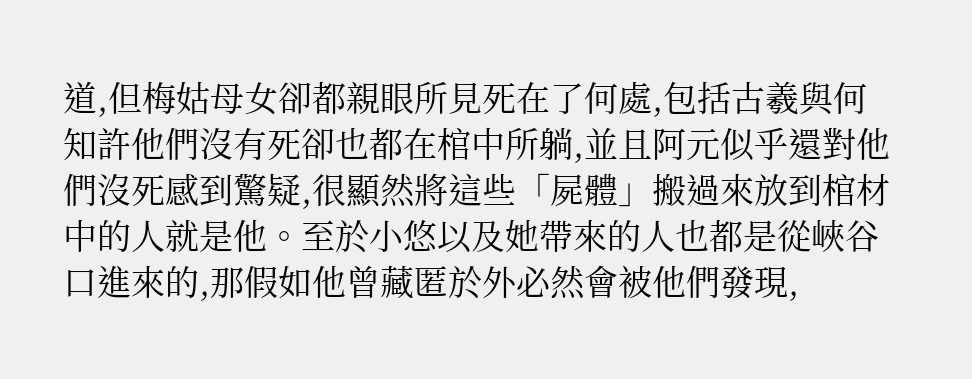道,但梅姑母女卻都親眼所見死在了何處,包括古羲與何知許他們沒有死卻也都在棺中所躺,並且阿元似乎還對他們沒死感到驚疑,很顯然將這些「屍體」搬過來放到棺材中的人就是他。至於小悠以及她帶來的人也都是從峽谷口進來的,那假如他曾藏匿於外必然會被他們發現,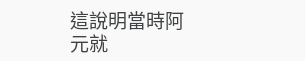這說明當時阿元就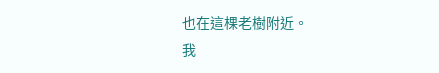也在這棵老樹附近。
我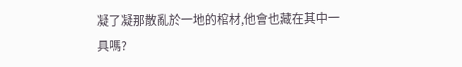凝了凝那散亂於一地的棺材,他會也藏在其中一具嗎?